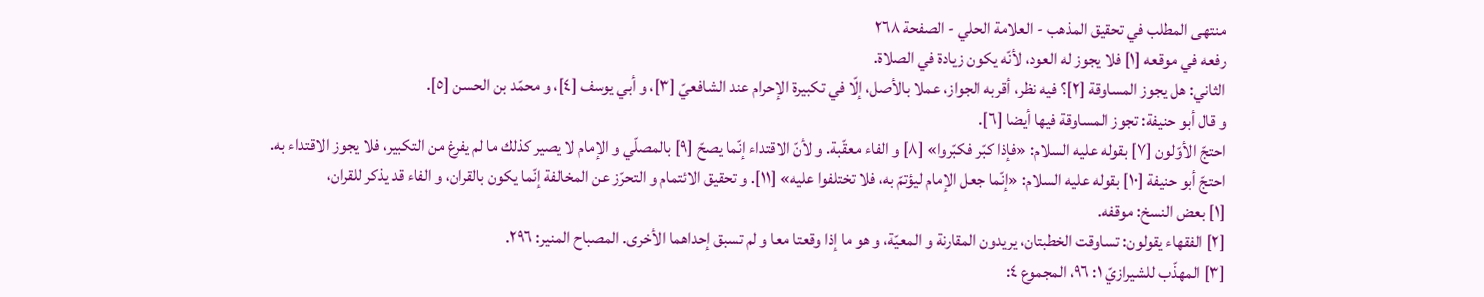منتهى المطلب في تحقيق المذهب - العلامة الحلي - الصفحة ٢٦٨
رفعه في موقعه [١] فلا يجوز له العود، لأنّه يكون زيادة في الصلاة.
الثاني: هل يجوز المساوقة [٢]؟ فيه نظر، أقربه الجواز، عملا بالأصل، إلّا في تكبيرة الإحرام عند الشافعيّ [٣]، و أبي يوسف [٤]، و محمّد بن الحسن [٥].
و قال أبو حنيفة: تجوز المساوقة فيها أيضا [٦].
احتجّ الأوّلون [٧] بقوله عليه السلام: «فإذا كبّر فكبّروا» [٨] و الفاء معقّبة. و لأنّ الاقتداء إنّما يصحّ [٩] بالمصلّي و الإمام لا يصير كذلك ما لم يفرغ من التكبير، فلا يجوز الاقتداء به.
احتجّ أبو حنيفة [١٠] بقوله عليه السلام: «إنّما جعل الإمام ليؤتمّ به، فلا تختلفوا عليه» [١١]. و تحقيق الائتمام و التحرّز عن المخالفة إنّما يكون بالقران، و الفاء قد يذكر للقران،
[١] بعض النسخ: موقفه.
[٢] الفقهاء يقولون: تساوقت الخطبتان، يريدون المقارنة و المعيّة، و هو ما إذا وقعتا معا و لم تسبق إحداهما الأخرى. المصباح المنير: ٢٩٦.
[٣] المهذّب للشيرازيّ ١: ٩٦، المجموع ٤: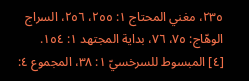٢٣٥، مغني المحتاج ١: ٢٥٥، ٢٥٦، السراج الوهّاج: ٧٥، ٧٦، بداية المجتهد ١: ١٥٤.
[٤] المبسوط للسرخسيّ ١: ٣٨، المجموع ٤: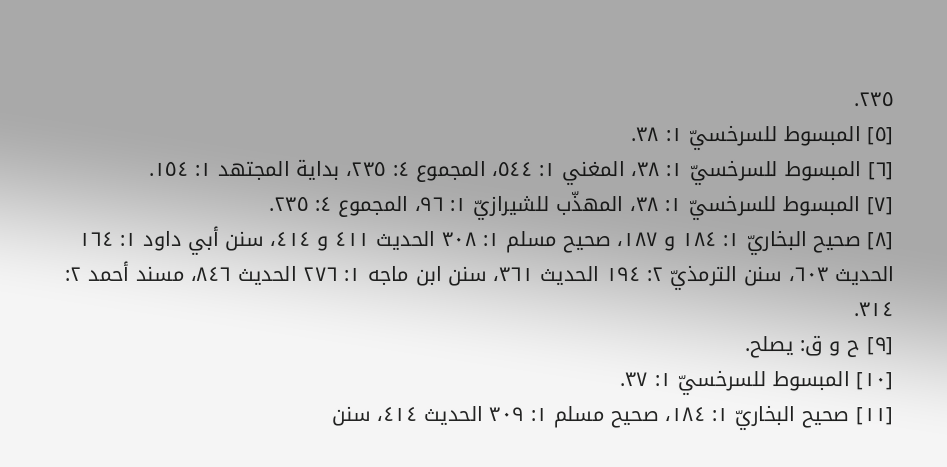٢٣٥.
[٥] المبسوط للسرخسيّ ١: ٣٨.
[٦] المبسوط للسرخسيّ ١: ٣٨، المغني ١: ٥٤٤، المجموع ٤: ٢٣٥، بداية المجتهد ١: ١٥٤.
[٧] المبسوط للسرخسيّ ١: ٣٨، المهذّب للشيرازيّ ١: ٩٦، المجموع ٤: ٢٣٥.
[٨] صحيح البخاريّ ١: ١٨٤ و ١٨٧، صحيح مسلم ١: ٣٠٨ الحديث ٤١١ و ٤١٤، سنن أبي داود ١: ١٦٤ الحديث ٦٠٣، سنن الترمذيّ ٢: ١٩٤ الحديث ٣٦١، سنن ابن ماجه ١: ٢٧٦ الحديث ٨٤٦، مسند أحمد ٢:
٣١٤.
[٩] ح و ق: يصلح.
[١٠] المبسوط للسرخسيّ ١: ٣٧.
[١١] صحيح البخاريّ ١: ١٨٤، صحيح مسلم ١: ٣٠٩ الحديث ٤١٤، سنن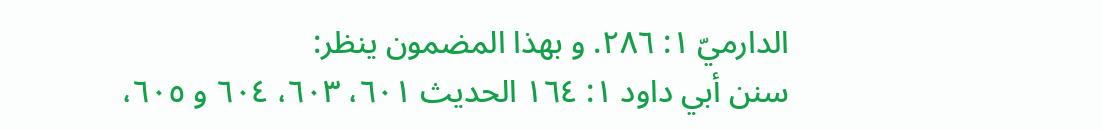الدارميّ ١: ٢٨٦. و بهذا المضمون ينظر:
سنن أبي داود ١: ١٦٤ الحديث ٦٠١، ٦٠٣، ٦٠٤ و ٦٠٥،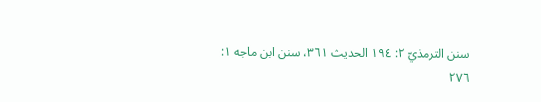سنن الترمذيّ ٢: ١٩٤ الحديث ٣٦١، سنن ابن ماجه ١:
٢٧٦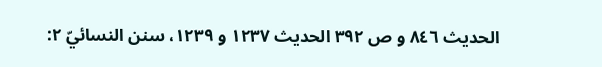الحديث ٨٤٦ و ص ٣٩٢ الحديث ١٢٣٧ و ١٢٣٩، سنن النسائيّ ٢: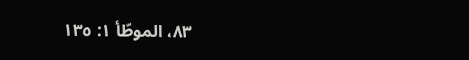٨٣، الموطّأ ١: ١٣٥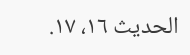الحديث ١٦، ١٧.